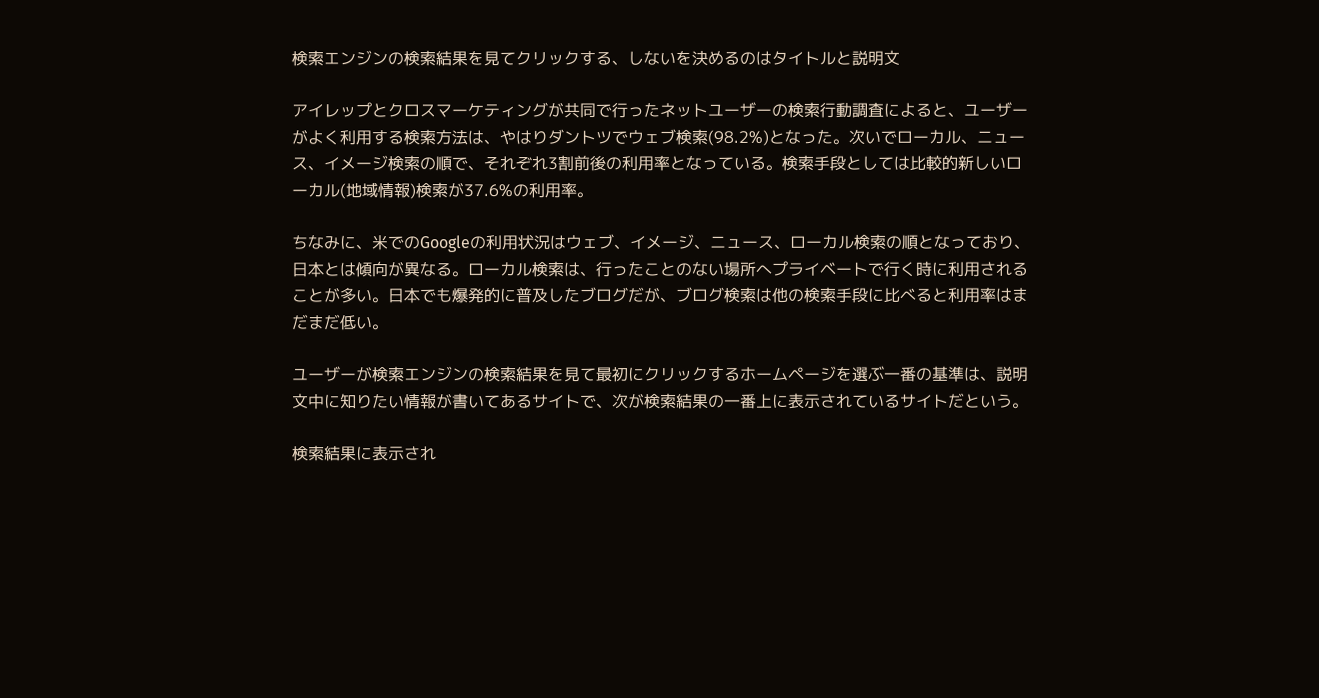検索エンジンの検索結果を見てクリックする、しないを決めるのはタイトルと説明文

アイレップとクロスマーケティングが共同で行ったネットユーザーの検索行動調査によると、ユーザーがよく利用する検索方法は、やはりダントツでウェブ検索(98.2%)となった。次いでローカル、ニュース、イメージ検索の順で、それぞれ3割前後の利用率となっている。検索手段としては比較的新しいローカル(地域情報)検索が37.6%の利用率。

ちなみに、米でのGoogleの利用状況はウェブ、イメージ、ニュース、ローカル検索の順となっており、日本とは傾向が異なる。ローカル検索は、行ったことのない場所へプライベートで行く時に利用されることが多い。日本でも爆発的に普及したブログだが、ブログ検索は他の検索手段に比べると利用率はまだまだ低い。

ユーザーが検索エンジンの検索結果を見て最初にクリックするホームページを選ぶ一番の基準は、説明文中に知りたい情報が書いてあるサイトで、次が検索結果の一番上に表示されているサイトだという。

検索結果に表示され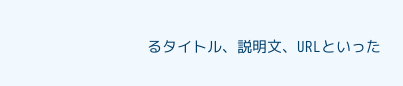るタイトル、説明文、URLといった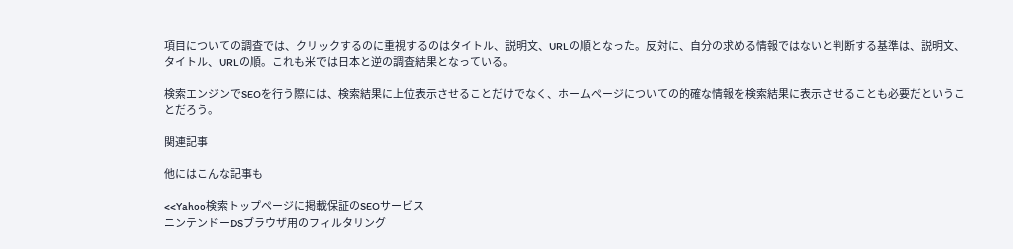項目についての調査では、クリックするのに重視するのはタイトル、説明文、URLの順となった。反対に、自分の求める情報ではないと判断する基準は、説明文、タイトル、URLの順。これも米では日本と逆の調査結果となっている。

検索エンジンでSEOを行う際には、検索結果に上位表示させることだけでなく、ホームページについての的確な情報を検索結果に表示させることも必要だということだろう。

関連記事

他にはこんな記事も

<<Yahoo検索トップページに掲載保証のSEOサービス
ニンテンドーDSブラウザ用のフィルタリング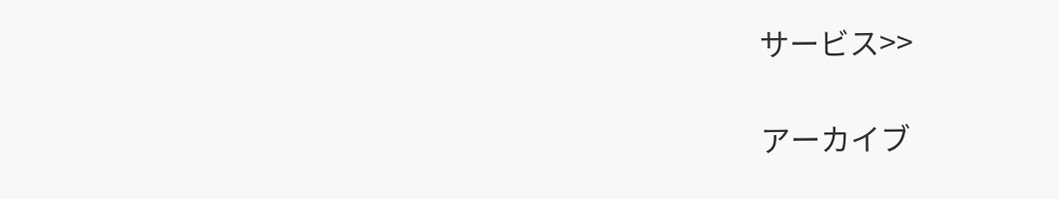サービス>>

アーカイブ